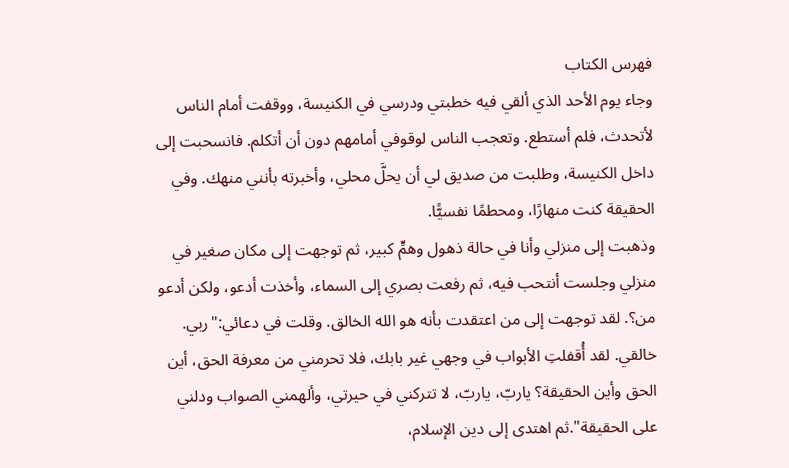فهرس الكتاب
وجاء يوم الأحد الذي ألقي فيه خطبتي ودرسي في الكنيسة، ووقفت أمام الناس لأتحدث، فلم أستطع. وتعجب الناس لوقوفي أمامهم دون أن أتكلم. فانسحبت إلى داخل الكنيسة، وطلبت من صديق لي أن يحلَّ محلي، وأخبرته بأنني منهك. وفي الحقيقة كنت منهارًا، ومحطمًا نفسيًّا.
وذهبت إلى منزلي وأنا في حالة ذهول وهمٍّ كبير، ثم توجهت إلى مكان صغير في منزلي وجلست أنتحب فيه، ثم رفعت بصري إلى السماء، وأخذت أدعو، ولكن أدعو من؟. لقد توجهت إلى من اعتقدت بأنه هو الله الخالق. وقلت في دعائي:"ربي. خالقي. لقد أُقفلتِ الأبواب في وجهي غير بابك، فلا تحرمني من معرفة الحق، أين الحق وأين الحقيقة؟ ياربّ، ياربّ، لا تتركني في حيرتي، وألهمني الصواب ودلني على الحقيقة".ثم اهتدى إلى دين الإسلام،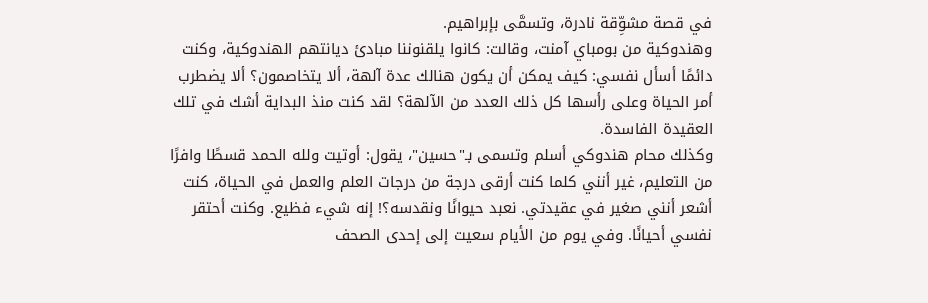في قصة مشوِّقة نادرة، وتسمَّى بإبراهيم.
وهندوكية من بومباي آمنت، وقالت: كانوا يلقنوننا مبادئ ديانتهم الهندوكية، وكنت دائمًا أسأل نفسي: كيف يمكن أن يكون هنالك عدة آلهة، ألا يتخاصمون؟ ألا يضطرب أمر الحياة وعلى رأسها كل ذلك العدد من الآلهة؟ لقد كنت منذ البداية أشك في تلك العقيدة الفاسدة.
وكذلك محام هندوكي أسلم وتسمى بـ"حسين"، يقول: أوتيت ولله الحمد قسطًا وافرًا من التعليم، غير أنني كلما كنت أرقى درجة من درجات العلم والعمل في الحياة، كنت أشعر أنني صغير في عقيدتي. نعبد حيوانًا ونقدسه؟! إنه شيء فظيع. وكنت أحتقر نفسي أحيانًا. وفي يوم من الأيام سعيت إلى إحدى الصحف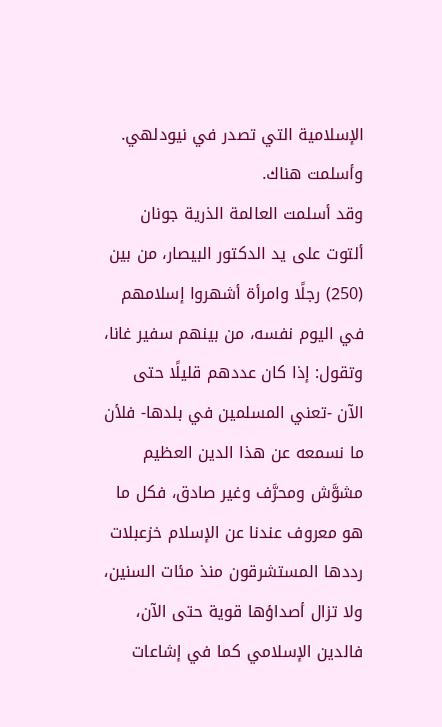الإسلامية التي تصدر في نيودلهي. وأسلمت هناك.
وقد أسلمت العالمة الذرية جونان ألتوت على يد الدكتور البيصار، من بين (250) رجلًا وامرأة أشهروا إسلامهم في اليوم نفسه، من بينهم سفير غانا، وتقول: إذا كان عددهم قليلًا حتى الآن -تعني المسلمين في بلدها- فلأن ما نسمعه عن هذا الدين العظيم مشوَّش ومحرَّف وغير صادق، فكل ما هو معروف عندنا عن الإسلام خزعبلات رددها المستشرقون منذ مئات السنين، ولا تزال أصداؤها قوية حتى الآن، فالدين الإسلامي كما في إشاعات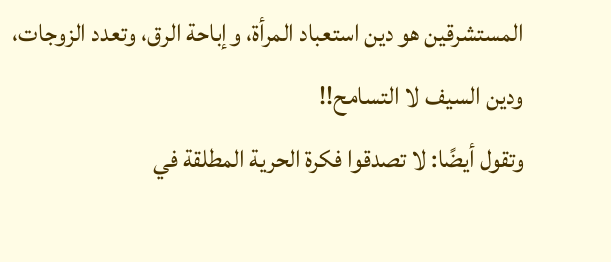المستشرقين هو دين استعباد المرأة، وإباحة الرق، وتعدد الزوجات، ودين السيف لا التسامح!!
وتقول أيضًا: لا تصدقوا فكرة الحرية المطلقة في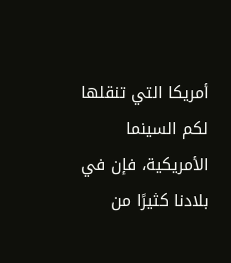أمريكا التي تنقلها لكم السينما الأمريكية، فإن في بلادنا كثيرًا من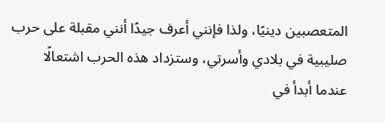المتعصبين دينيًا، ولذا فإنني أعرف جيدًا أنني مقبلة على حرب صليبية في بلادي وأسرتي، وستزداد هذه الحرب اشتعالًا عندما أبدأ في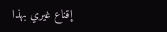إقناع غيري بهذا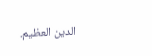الدين العظيم.